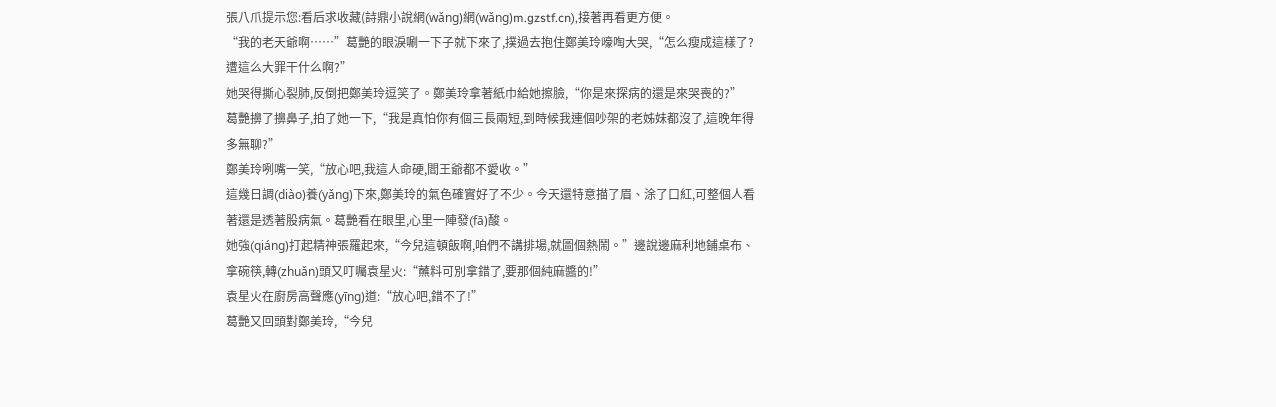張八爪提示您:看后求收藏(詩鼎小說網(wǎng)網(wǎng)m.gzstf.cn),接著再看更方便。
“我的老天爺啊……”葛艷的眼淚唰一下子就下來了,撲過去抱住鄭美玲嚎啕大哭,“怎么瘦成這樣了?遭這么大罪干什么啊?”
她哭得撕心裂肺,反倒把鄭美玲逗笑了。鄭美玲拿著紙巾給她擦臉,“你是來探病的還是來哭喪的?”
葛艷擤了擤鼻子,拍了她一下,“我是真怕你有個三長兩短,到時候我連個吵架的老姊妹都沒了,這晚年得多無聊?”
鄭美玲咧嘴一笑,“放心吧,我這人命硬,閻王爺都不愛收。”
這幾日調(diào)養(yǎng)下來,鄭美玲的氣色確實好了不少。今天還特意描了眉、涂了口紅,可整個人看著還是透著股病氣。葛艷看在眼里,心里一陣發(fā)酸。
她強(qiáng)打起精神張羅起來,“今兒這頓飯啊,咱們不講排場,就圖個熱鬧。”邊說邊麻利地鋪桌布、拿碗筷,轉(zhuǎn)頭又叮囑袁星火:“蘸料可別拿錯了,要那個純麻醬的!”
袁星火在廚房高聲應(yīng)道:“放心吧,錯不了!”
葛艷又回頭對鄭美玲,“今兒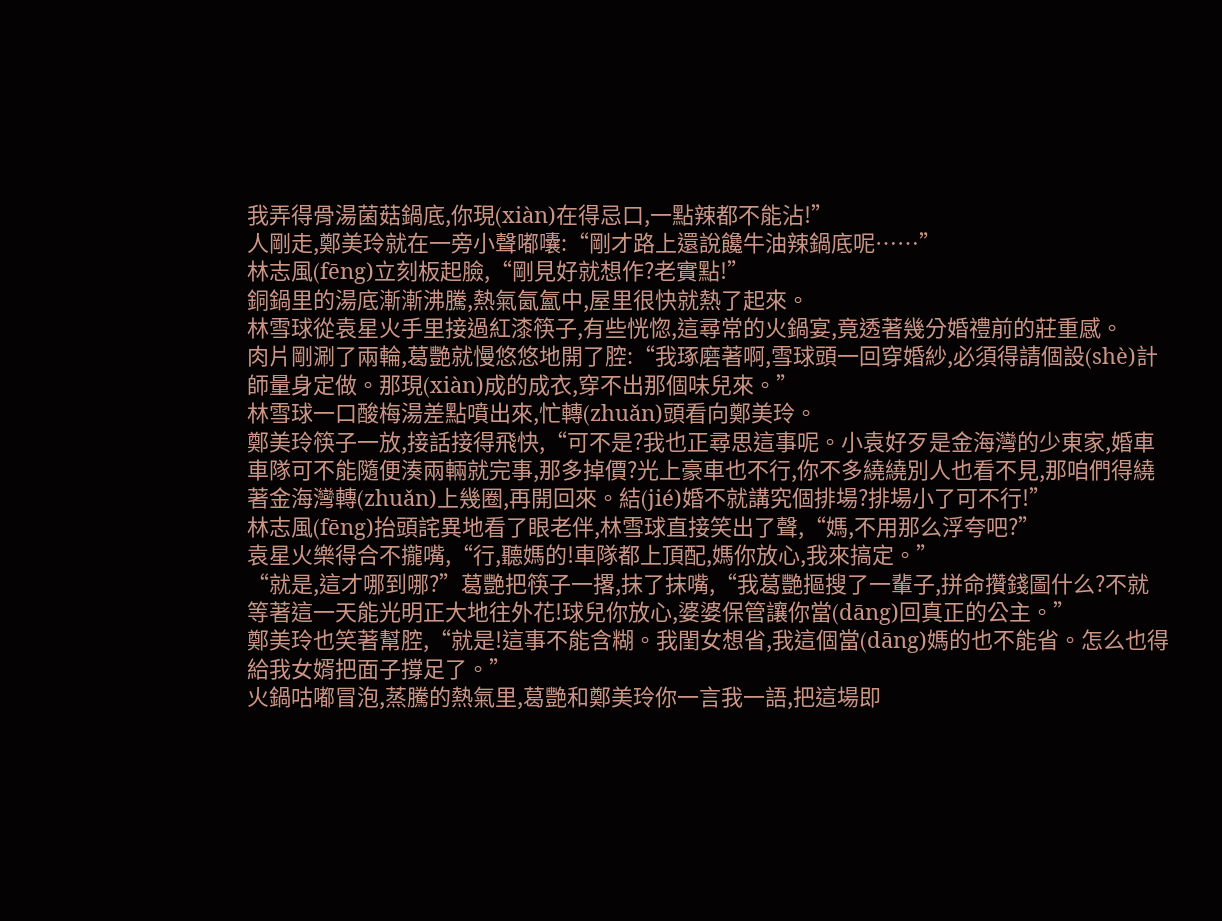我弄得骨湯菌菇鍋底,你現(xiàn)在得忌口,一點辣都不能沾!”
人剛走,鄭美玲就在一旁小聲嘟囔:“剛才路上還說饞牛油辣鍋底呢……”
林志風(fēng)立刻板起臉,“剛見好就想作?老實點!”
銅鍋里的湯底漸漸沸騰,熱氣氤氳中,屋里很快就熱了起來。
林雪球從袁星火手里接過紅漆筷子,有些恍惚,這尋常的火鍋宴,竟透著幾分婚禮前的莊重感。
肉片剛涮了兩輪,葛艷就慢悠悠地開了腔:“我琢磨著啊,雪球頭一回穿婚紗,必須得請個設(shè)計師量身定做。那現(xiàn)成的成衣,穿不出那個味兒來。”
林雪球一口酸梅湯差點噴出來,忙轉(zhuǎn)頭看向鄭美玲。
鄭美玲筷子一放,接話接得飛快,“可不是?我也正尋思這事呢。小袁好歹是金海灣的少東家,婚車車隊可不能隨便湊兩輛就完事,那多掉價?光上豪車也不行,你不多繞繞別人也看不見,那咱們得繞著金海灣轉(zhuǎn)上幾圈,再開回來。結(jié)婚不就講究個排場?排場小了可不行!”
林志風(fēng)抬頭詫異地看了眼老伴,林雪球直接笑出了聲,“媽,不用那么浮夸吧?”
袁星火樂得合不攏嘴,“行,聽媽的!車隊都上頂配,媽你放心,我來搞定。”
“就是,這才哪到哪?”葛艷把筷子一撂,抹了抹嘴,“我葛艷摳搜了一輩子,拼命攢錢圖什么?不就等著這一天能光明正大地往外花!球兒你放心,婆婆保管讓你當(dāng)回真正的公主。”
鄭美玲也笑著幫腔,“就是!這事不能含糊。我閨女想省,我這個當(dāng)媽的也不能省。怎么也得給我女婿把面子撐足了。”
火鍋咕嘟冒泡,蒸騰的熱氣里,葛艷和鄭美玲你一言我一語,把這場即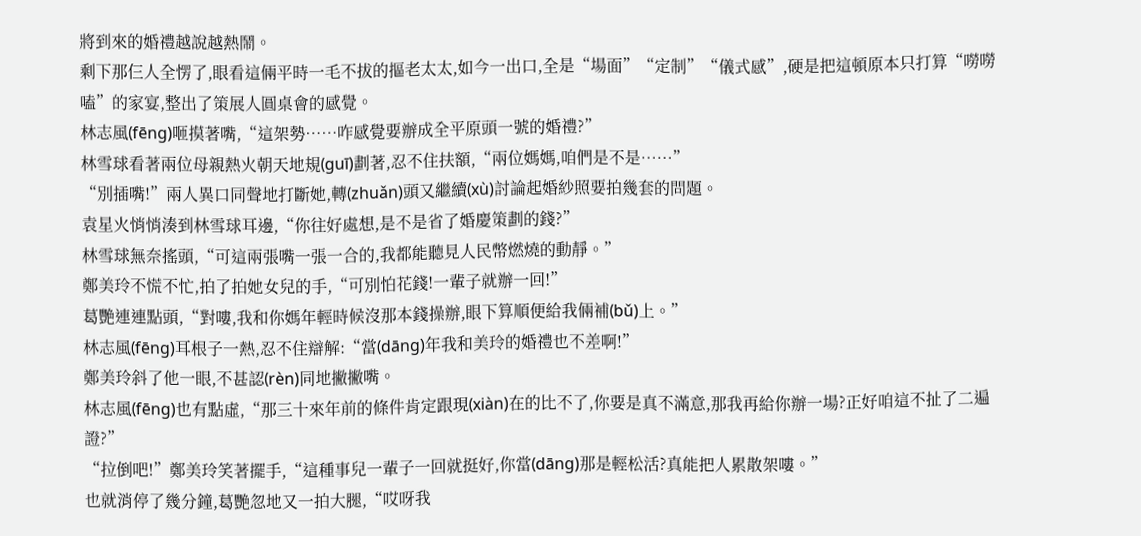將到來的婚禮越說越熱鬧。
剩下那仨人全愣了,眼看這倆平時一毛不拔的摳老太太,如今一出口,全是“場面”“定制”“儀式感”,硬是把這頓原本只打算“嘮嘮嗑”的家宴,整出了策展人圓桌會的感覺。
林志風(fēng)咂摸著嘴,“這架勢……咋感覺要辦成全平原頭一號的婚禮?”
林雪球看著兩位母親熱火朝天地規(guī)劃著,忍不住扶額,“兩位媽媽,咱們是不是……”
“別插嘴!”兩人異口同聲地打斷她,轉(zhuǎn)頭又繼續(xù)討論起婚紗照要拍幾套的問題。
袁星火悄悄湊到林雪球耳邊,“你往好處想,是不是省了婚慶策劃的錢?”
林雪球無奈搖頭,“可這兩張嘴一張一合的,我都能聽見人民幣燃燒的動靜。”
鄭美玲不慌不忙,拍了拍她女兒的手,“可別怕花錢!一輩子就辦一回!”
葛艷連連點頭,“對嘍,我和你媽年輕時候沒那本錢操辦,眼下算順便給我倆補(bǔ)上。”
林志風(fēng)耳根子一熱,忍不住辯解:“當(dāng)年我和美玲的婚禮也不差啊!”
鄭美玲斜了他一眼,不甚認(rèn)同地撇撇嘴。
林志風(fēng)也有點虛,“那三十來年前的條件肯定跟現(xiàn)在的比不了,你要是真不滿意,那我再給你辦一場?正好咱這不扯了二遍證?”
“拉倒吧!”鄭美玲笑著擺手,“這種事兒一輩子一回就挺好,你當(dāng)那是輕松活?真能把人累散架嘍。”
也就消停了幾分鐘,葛艷忽地又一拍大腿,“哎呀我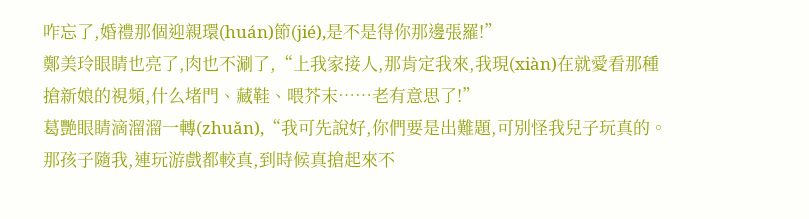咋忘了,婚禮那個迎親環(huán)節(jié),是不是得你那邊張羅!”
鄭美玲眼睛也亮了,肉也不涮了,“上我家接人,那肯定我來,我現(xiàn)在就愛看那種搶新娘的視頻,什么堵門、藏鞋、喂芥末……老有意思了!”
葛艷眼睛滴溜溜一轉(zhuǎn),“我可先說好,你們要是出難題,可別怪我兒子玩真的。那孩子隨我,連玩游戲都較真,到時候真搶起來不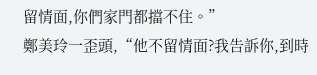留情面,你們家門都擋不住。”
鄭美玲一歪頭,“他不留情面?我告訴你,到時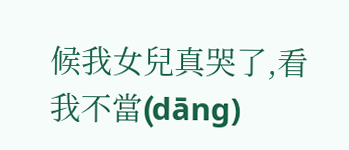候我女兒真哭了,看我不當(dāng)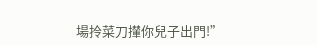場拎菜刀攆你兒子出門!”